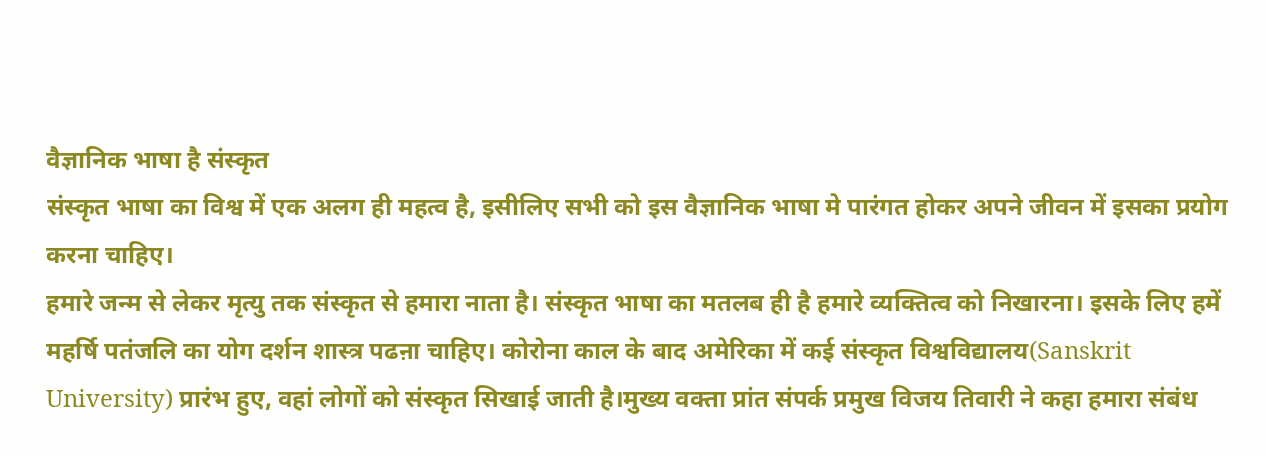वैज्ञानिक भाषा है संस्कृत
संस्कृत भाषा का विश्व में एक अलग ही महत्व है, इसीलिए सभी को इस वैज्ञानिक भाषा मे पारंगत होकर अपने जीवन में इसका प्रयोग करना चाहिए।
हमारे जन्म से लेकर मृत्यु तक संस्कृत से हमारा नाता है। संस्कृत भाषा का मतलब ही है हमारे व्यक्तित्व को निखारना। इसके लिए हमें महर्षि पतंजलि का योग दर्शन शास्त्र पढऩा चाहिए। कोरोना काल के बाद अमेरिका में कई संस्कृत विश्वविद्यालय(Sanskrit University) प्रारंभ हुए, वहां लोगों को संस्कृत सिखाई जाती है।मुख्य वक्ता प्रांत संपर्क प्रमुख विजय तिवारी ने कहा हमारा संबंध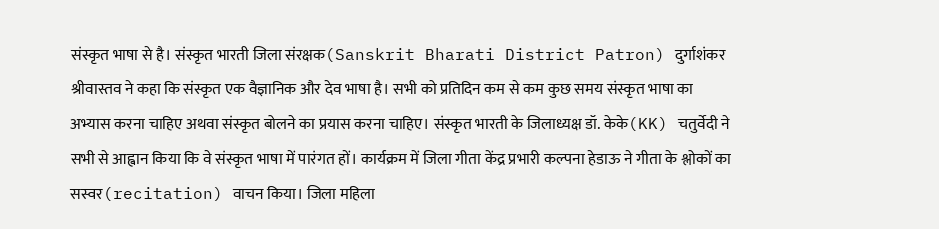संस्कृत भाषा से है। संस्कृत भारती जिला संरक्षक(Sanskrit Bharati District Patron) दुर्गाशंकर श्रीवास्तव ने कहा कि संस्कृत एक वैज्ञानिक और देव भाषा है। सभी को प्रतिदिन कम से कम कुछ समय संस्कृत भाषा का अभ्यास करना चाहिए अथवा संस्कृत बोलने का प्रयास करना चाहिए। संस्कृत भारती के जिलाध्यक्ष डॉ. केके(KK) चतुर्वेदी ने सभी से आह्वान किया कि वे संस्कृत भाषा में पारंगत हों। कार्यक्रम में जिला गीता केंद्र प्रभारी कल्पना हेडाऊ ने गीता के श्लोकों का सस्वर(recitation) वाचन किया। जिला महिला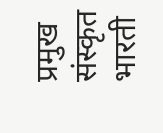प्रमुख संस्कृत भारती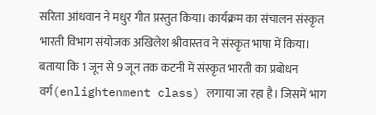सरिता आंधवान ने मधुर गीत प्रस्तुत किया। कार्यक्रम का संचालन संस्कृत भारती विभाग संयोजक अखिलेश श्रीवास्तव ने संस्कृत भाषा में किया। बताया कि 1 जून से 9 जून तक कटनी में संस्कृत भारती का प्रबोधन वर्ग(enlightenment class) लगाया जा रहा है। जिसमें भाग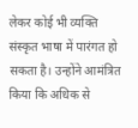लेकर कोई भी व्यक्ति संस्कृत भाषा में पारंगत हो सकता है। उन्होंने आमंत्रित किया कि अधिक से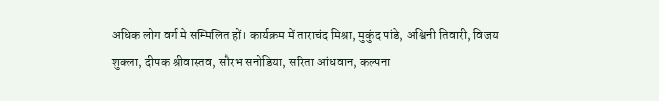अधिक लोग वर्ग मे सम्मिलित हों। कार्यक्रम में ताराचंद मिश्रा, मुकुंद पांडे, अश्विनी तिवारी, विजय शुक्ला, दीपक श्रीवास्तव, सौरभ सनोडिया, सरिता आंधवान, कल्पना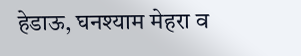हेडाऊ, घनश्याम मेहरा व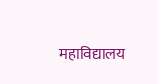महाविद्यालय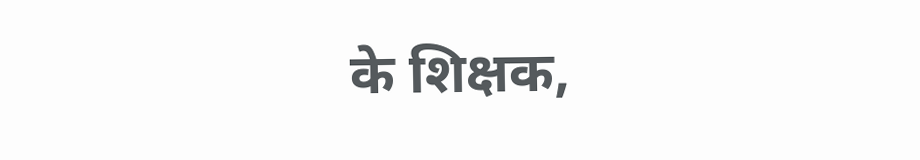के शिक्षक,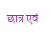छात्र एवं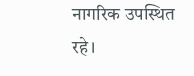नागरिक उपस्थित रहे।